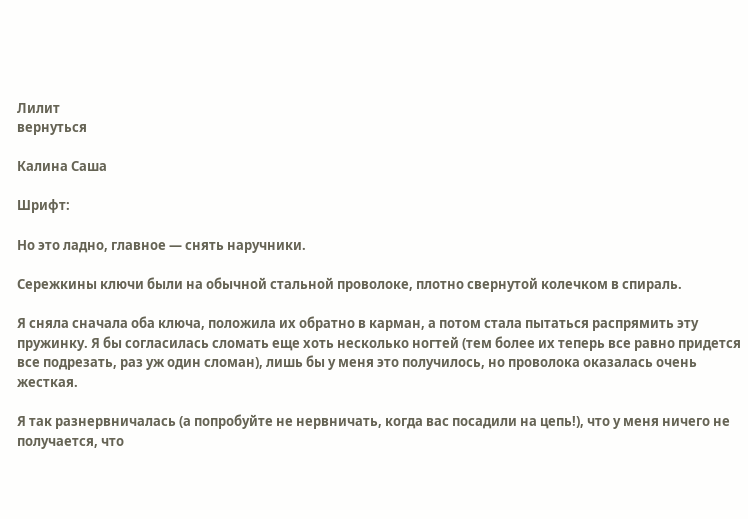Лилит
вернуться

Калина Саша

Шрифт:

Но это ладно, главное — снять наручники.

Сережкины ключи были на обычной стальной проволоке, плотно свернутой колечком в спираль.

Я сняла сначала оба ключа, положила их обратно в карман, а потом стала пытаться распрямить эту пружинку. Я бы согласилась сломать еще хоть несколько ногтей (тем более их теперь все равно придется все подрезать, раз уж один сломан), лишь бы у меня это получилось, но проволока оказалась очень жесткая.

Я так разнервничалась (а попробуйте не нервничать, когда вас посадили на цепь!), что у меня ничего не получается, что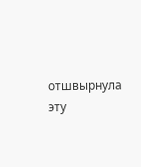отшвырнула эту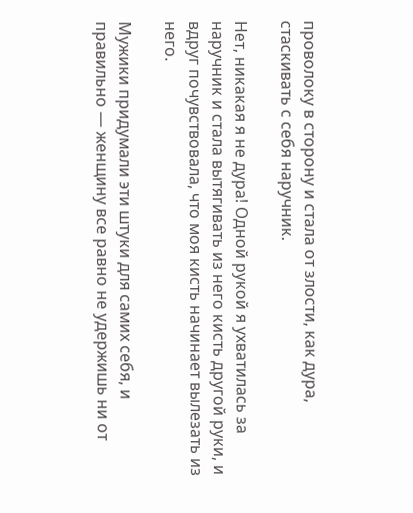проволоку в сторону и стала от злости, как дура, стаскивать с себя наручник.

Нет, никакая я не дура! Одной рукой я ухватилась за наручник и стала вытягивать из него кисть другой руки, и вдруг почувствовала, что моя кисть начинает вылезать из него.

Мужики придумали эти штуки для самих себя, и правильно — женщину все равно не удержишь ни от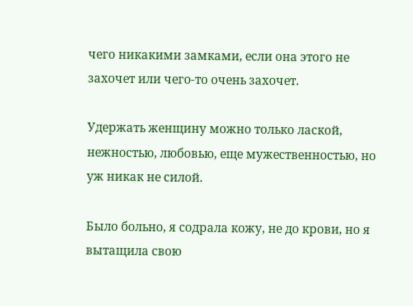чего никакими замками, если она этого не захочет или чего-то очень захочет.

Удержать женщину можно только лаской, нежностью, любовью, еще мужественностью, но уж никак не силой.

Было больно, я содрала кожу, не до крови, но я вытащила свою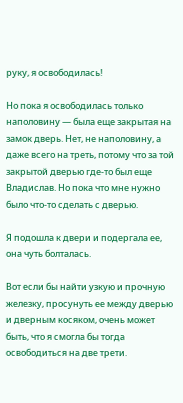руку, я освободилась!

Но пока я освободилась только наполовину — была еще закрытая на замок дверь. Нет, не наполовину, а даже всего на треть, потому что за той закрытой дверью где-то был еще Владислав. Но пока что мне нужно было что-то сделать с дверью.

Я подошла к двери и подергала ее, она чуть болталась.

Вот если бы найти узкую и прочную железку, просунуть ее между дверью и дверным косяком, очень может быть, что я смогла бы тогда освободиться на две трети.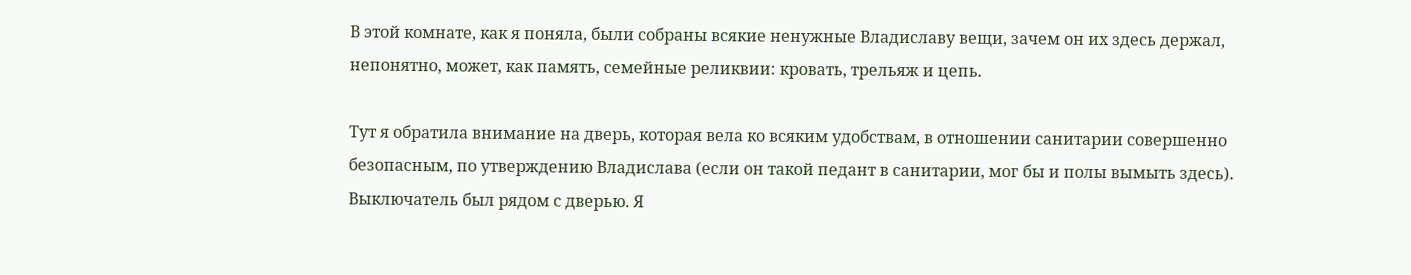В этой комнате, как я поняла, были собраны всякие ненужные Владиславу вещи, зачем он их здесь держал, непонятно, может, как память, семейные реликвии: кровать, трельяж и цепь.

Тут я обратила внимание на дверь, которая вела ко всяким удобствам, в отношении санитарии совершенно безопасным, по утверждению Владислава (если он такой педант в санитарии, мог бы и полы вымыть здесь). Выключатель был рядом с дверью. Я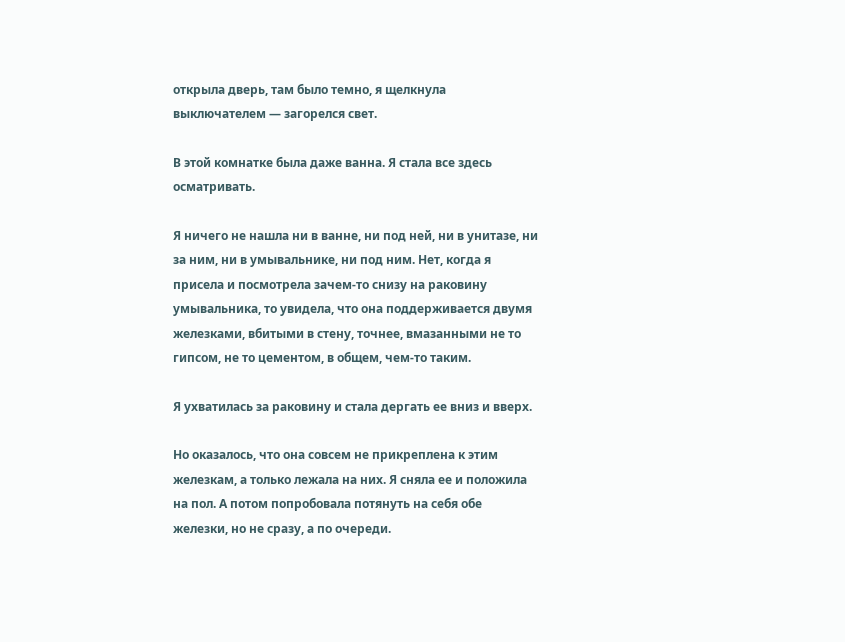открыла дверь, там было темно, я щелкнула выключателем — загорелся свет.

В этой комнатке была даже ванна. Я стала все здесь осматривать.

Я ничего не нашла ни в ванне, ни под ней, ни в унитазе, ни за ним, ни в умывальнике, ни под ним. Нет, когда я присела и посмотрела зачем-то снизу на раковину умывальника, то увидела, что она поддерживается двумя железками, вбитыми в стену, точнее, вмазанными не то гипсом, не то цементом, в общем, чем-то таким.

Я ухватилась за раковину и стала дергать ее вниз и вверх.

Но оказалось, что она совсем не прикреплена к этим железкам, а только лежала на них. Я сняла ее и положила на пол. А потом попробовала потянуть на себя обе железки, но не сразу, а по очереди.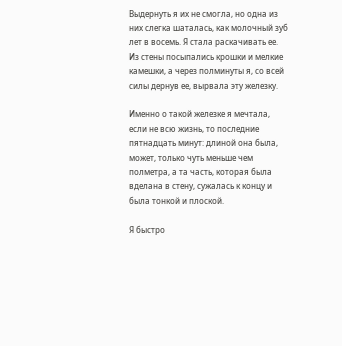Выдернуть я их не смогла, но одна из них слегка шаталась, как молочный зуб лет в восемь. Я стала раскачивать ее. Из стены посыпались крошки и мелкие камешки, а через полминуты я, со всей силы дернув ее, вырвала эту железку.

Именно о такой железке я мечтала, если не всю жизнь, то последние пятнадцать минут: длиной она была, может, только чуть меньше чем полметра, а та часть, которая была вделана в стену, сужалась к концу и была тонкой и плоской.

Я быстро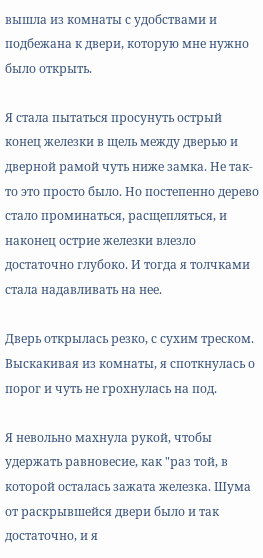вышла из комнаты с удобствами и подбежана к двери, которую мне нужно было открыть.

Я стала пытаться просунуть острый конец железки в щель между дверью и дверной рамой чуть ниже замка. Не так-то это просто было. Но постепенно дерево стало проминаться, расщепляться, и наконец острие железки влезло достаточно глубоко. И тогда я толчками стала надавливать на нее.

Дверь открылась резко, с сухим треском. Выскакивая из комнаты, я споткнулась о порог и чуть не грохнулась на под.

Я невольно махнула рукой, чтобы удержать равновесие, как "раз той, в которой осталась зажата железка. Шума от раскрывшейся двери было и так достаточно, и я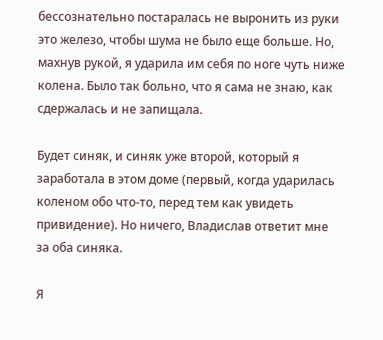бессознательно постаралась не выронить из руки это железо, чтобы шума не было еще больше. Но, махнув рукой, я ударила им себя по ноге чуть ниже колена. Было так больно, что я сама не знаю, как сдержалась и не запищала.

Будет синяк, и синяк уже второй, который я заработала в этом доме (первый, когда ударилась коленом обо что-то, перед тем как увидеть привидение). Но ничего, Владислав ответит мне за оба синяка.

Я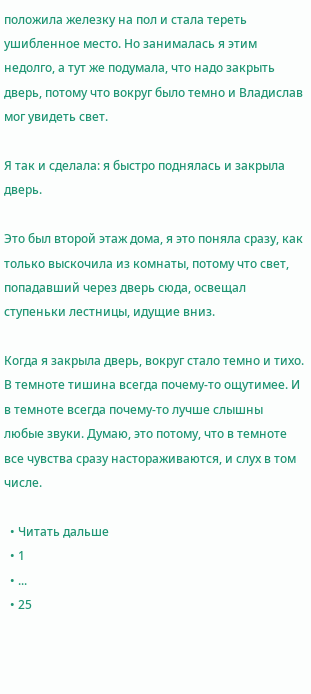положила железку на пол и стала тереть ушибленное место. Но занималась я этим недолго, а тут же подумала, что надо закрыть дверь, потому что вокруг было темно и Владислав мог увидеть свет.

Я так и сделала: я быстро поднялась и закрыла дверь.

Это был второй этаж дома, я это поняла сразу, как только выскочила из комнаты, потому что свет, попадавший через дверь сюда, освещал ступеньки лестницы, идущие вниз.

Когда я закрыла дверь, вокруг стало темно и тихо. В темноте тишина всегда почему-то ощутимее. И в темноте всегда почему-то лучше слышны любые звуки. Думаю, это потому, что в темноте все чувства сразу настораживаются, и слух в том числе.

  • Читать дальше
  • 1
  • ...
  • 25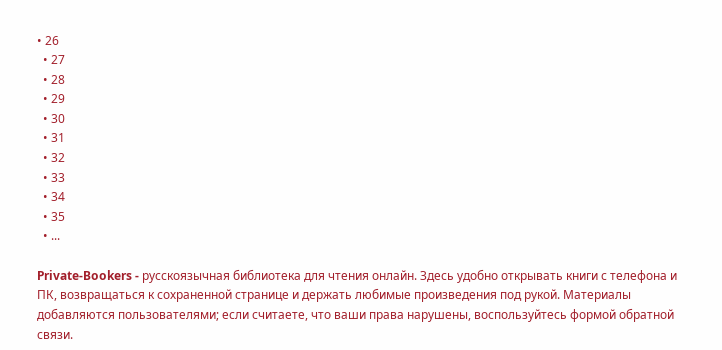• 26
  • 27
  • 28
  • 29
  • 30
  • 31
  • 32
  • 33
  • 34
  • 35
  • ...

Private-Bookers - русскоязычная библиотека для чтения онлайн. Здесь удобно открывать книги с телефона и ПК, возвращаться к сохраненной странице и держать любимые произведения под рукой. Материалы добавляются пользователями; если считаете, что ваши права нарушены, воспользуйтесь формой обратной связи.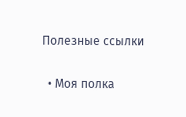Полезные ссылки

  • Моя полка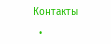Контакты

  •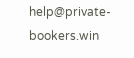help@private-bookers.win